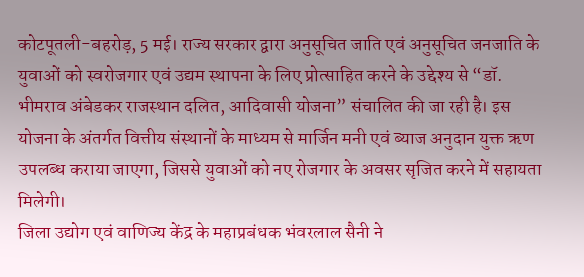कोटपूतली-बहरोड़, 5 मई। राज्य सरकार द्वारा अनुसूचित जाति एवं अनुसूचित जनजाति के युवाओं को स्वरोजगार एवं उद्यम स्थापना के लिए प्रोत्साहित करने के उद्देश्य से “डॉ. भीमराव अंबेडकर राजस्थान दलित, आदिवासी योजना” संचालित की जा रही है। इस योजना के अंतर्गत वित्तीय संस्थानों के माध्यम से मार्जिन मनी एवं ब्याज अनुदान युक्त ऋण उपलब्ध कराया जाएगा, जिससे युवाओं को नए रोजगार के अवसर सृजित करने में सहायता मिलेगी।
जिला उद्योग एवं वाणिज्य केंद्र के महाप्रबंधक भंवरलाल सैनी ने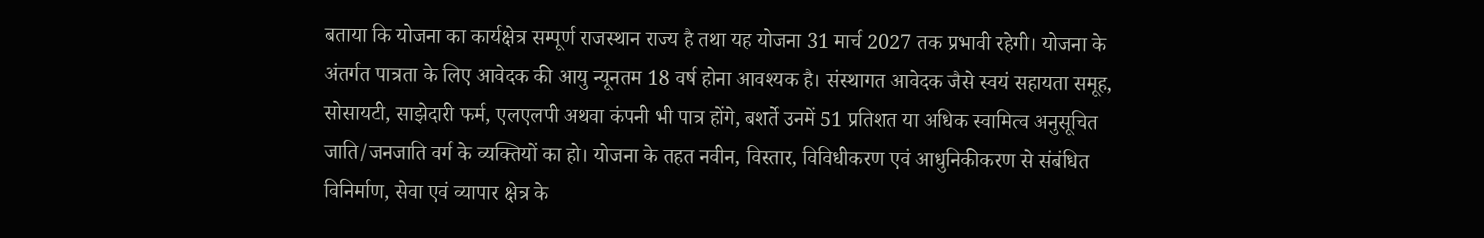बताया कि योजना का कार्यक्षेत्र सम्पूर्ण राजस्थान राज्य है तथा यह योजना 31 मार्च 2027 तक प्रभावी रहेगी। योजना के अंतर्गत पात्रता के लिए आवेदक की आयु न्यूनतम 18 वर्ष होना आवश्यक है। संस्थागत आवेदक जैसे स्वयं सहायता समूह, सोसायटी, साझेदारी फर्म, एलएलपी अथवा कंपनी भी पात्र होंगे, बशर्ते उनमें 51 प्रतिशत या अधिक स्वामित्व अनुसूचित जाति/जनजाति वर्ग के व्यक्तियों का हो। योजना के तहत नवीन, विस्तार, विविधीकरण एवं आधुनिकीकरण से संबंधित विनिर्माण, सेवा एवं व्यापार क्षेत्र के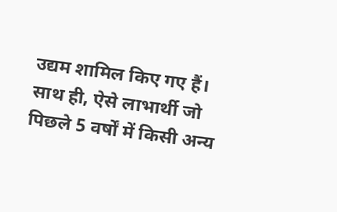उद्यम शामिल किए गए हैं। साथ ही, ऐसे लाभार्थी जो पिछले 5 वर्षों में किसी अन्य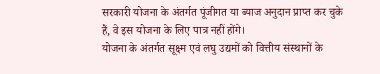सरकारी योजना के अंतर्गत पूंजीगत या ब्याज अनुदान प्राप्त कर चुके हैं, वे इस योजना के लिए पात्र नहीं होंगे।
योजना के अंतर्गत सूक्ष्म एवं लघु उद्यमों को वित्तीय संस्थानों के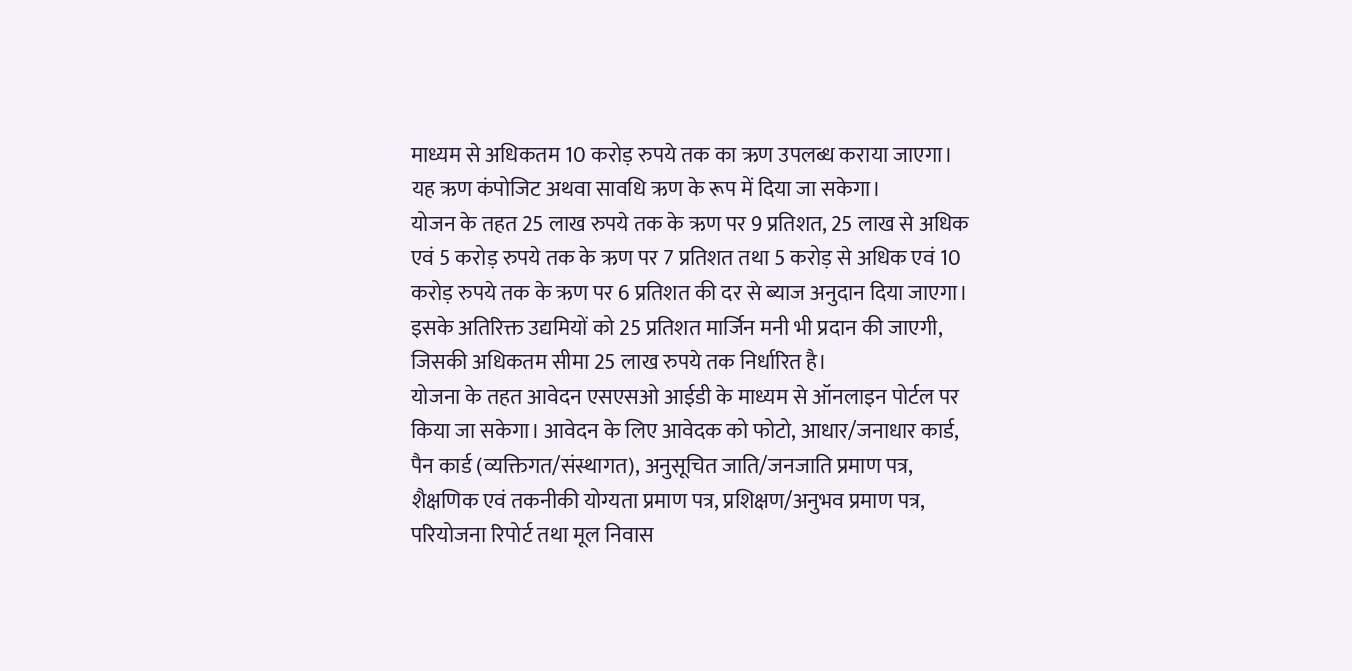माध्यम से अधिकतम 10 करोड़ रुपये तक का ऋण उपलब्ध कराया जाएगा। यह ऋण कंपोजिट अथवा सावधि ऋण के रूप में दिया जा सकेगा।
योजन के तहत 25 लाख रुपये तक के ऋण पर 9 प्रतिशत, 25 लाख से अधिक एवं 5 करोड़ रुपये तक के ऋण पर 7 प्रतिशत तथा 5 करोड़ से अधिक एवं 10 करोड़ रुपये तक के ऋण पर 6 प्रतिशत की दर से ब्याज अनुदान दिया जाएगा। इसके अतिरिक्त उद्यमियों को 25 प्रतिशत मार्जिन मनी भी प्रदान की जाएगी, जिसकी अधिकतम सीमा 25 लाख रुपये तक निर्धारित है।
योजना के तहत आवेदन एसएसओ आईडी के माध्यम से ऑनलाइन पोर्टल पर किया जा सकेगा। आवेदन के लिए आवेदक को फोटो, आधार/जनाधार कार्ड, पैन कार्ड (व्यक्तिगत/संस्थागत), अनुसूचित जाति/जनजाति प्रमाण पत्र, शैक्षणिक एवं तकनीकी योग्यता प्रमाण पत्र, प्रशिक्षण/अनुभव प्रमाण पत्र, परियोजना रिपोर्ट तथा मूल निवास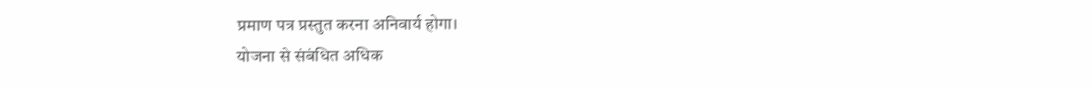प्रमाण पत्र प्रस्तुत करना अनिवार्य होगा।
योजना से संबंधित अधिक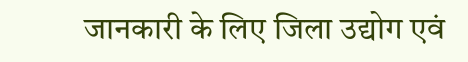जानकारी के लिए जिला उद्योग एवं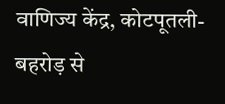वाणिज्य केंद्र, कोटपूतली-बहरोड़ से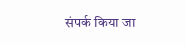संपर्क किया जा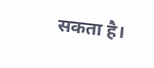सकता है।